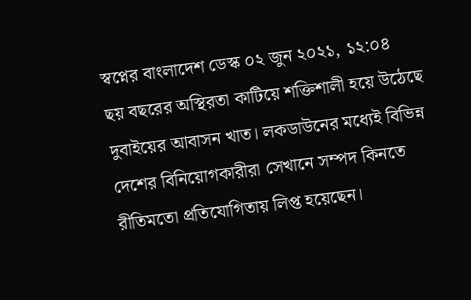স্বপ্নের বাংলাদেশ ডেস্ক ০২ জুন ২০২১, ১২:০৪
ছয় বছরের অস্থিরতা কাটিয়ে শক্তিশালী হয়ে উঠেছে দুবাইয়ের আবাসন খাত। লকডাউনের মধ্যেই বিভিন্ন দেশের বিনিয়োগকারীরা সেখানে সম্পদ কিনতে রীতিমতো প্রতিযোগিতায় লিপ্ত হয়েছেন।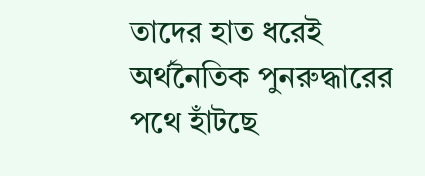তাদের হাত ধরেই অর্থনৈতিক পুনরুদ্ধারের পথে হাঁটছে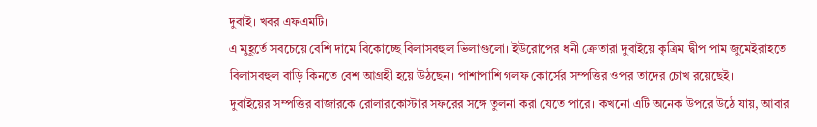দুবাই। খবর এফএমটি।
এ মুহূর্তে সবচেয়ে বেশি দামে বিকোচ্ছে বিলাসবহুল ভিলাগুলো। ইউরোপের ধনী ক্রেতারা দুবাইয়ে কৃত্রিম দ্বীপ পাম জুমেইরাহতে বিলাসবহুল বাড়ি কিনতে বেশ আগ্রহী হয়ে উঠছেন। পাশাপাশি গলফ কোর্সের সম্পত্তির ওপর তাদের চোখ রয়েছেই।
দুবাইয়ের সম্পত্তির বাজারকে রোলারকোস্টার সফরের সঙ্গে তুলনা করা যেতে পারে। কখনো এটি অনেক উপরে উঠে যায়, আবার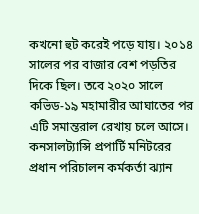কখনো হুট করেই পড়ে যায়। ২০১৪ সালের পর বাজার বেশ পড়তির দিকে ছিল। তবে ২০২০ সালে কভিড-১৯ মহামারীর আঘাতের পর এটি সমান্তরাল রেখায় চলে আসে।
কনসালট্যান্সি প্রপার্টি মনিটরের প্রধান পরিচালন কর্মকর্তা ঝ্যান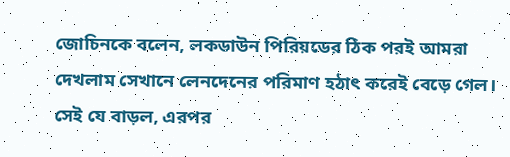জোচিনকে বলেন, লকডাউন পিরিয়ডের ঠিক পরই আমরা দেখলাম সেখানে লেনদেনের পরিমাণ হঠাৎ করেই বেড়ে গেল। সেই যে বাড়ল, এরপর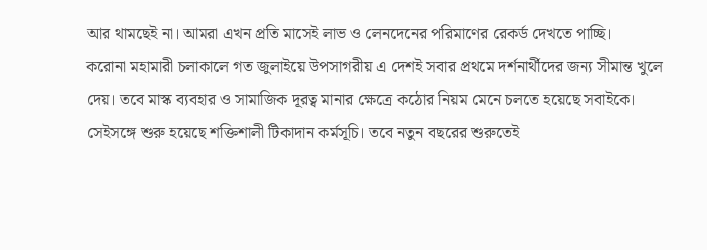আর থামছেই না। আমরা এখন প্রতি মাসেই লাভ ও লেনদেনের পরিমাণের রেকর্ড দেখতে পাচ্ছি।
করোনা মহামারী চলাকালে গত জুলাইয়ে উপসাগরীয় এ দেশই সবার প্রথমে দর্শনার্থীদের জন্য সীমান্ত খুলে দেয়। তবে মাস্ক ব্যবহার ও সামাজিক দূরত্ব মানার ক্ষেত্রে কঠোর নিয়ম মেনে চলতে হয়েছে সবাইকে। সেইসঙ্গে শুরু হয়েছে শক্তিশালী টিকাদান কর্মসূচি। তবে নতুন বছরের শুরুতেই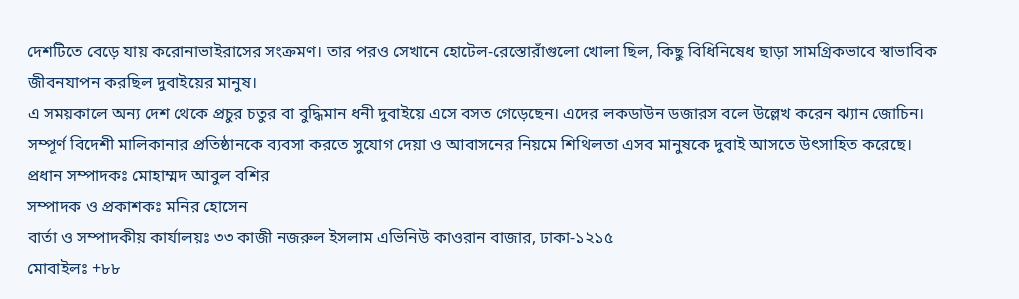দেশটিতে বেড়ে যায় করোনাভাইরাসের সংক্রমণ। তার পরও সেখানে হোটেল-রেস্তোরাঁগুলো খোলা ছিল, কিছু বিধিনিষেধ ছাড়া সামগ্রিকভাবে স্বাভাবিক জীবনযাপন করছিল দুবাইয়ের মানুষ।
এ সময়কালে অন্য দেশ থেকে প্রচুর চতুর বা বুদ্ধিমান ধনী দুবাইয়ে এসে বসত গেড়েছেন। এদের লকডাউন ডজারস বলে উল্লেখ করেন ঝ্যান জোচিন। সম্পূর্ণ বিদেশী মালিকানার প্রতিষ্ঠানকে ব্যবসা করতে সুযোগ দেয়া ও আবাসনের নিয়মে শিথিলতা এসব মানুষকে দুবাই আসতে উৎসাহিত করেছে।
প্রধান সম্পাদকঃ মোহাম্মদ আবুল বশির
সম্পাদক ও প্রকাশকঃ মনির হোসেন
বার্তা ও সম্পাদকীয় কার্যালয়ঃ ৩৩ কাজী নজরুল ইসলাম এভিনিউ কাওরান বাজার, ঢাকা-১২১৫
মোবাইলঃ +৮৮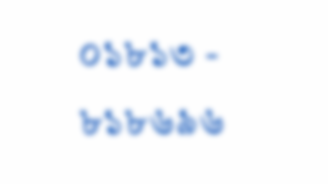০১৮১৩ - ৮১৮৬৯৬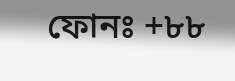ফোনঃ +৮৮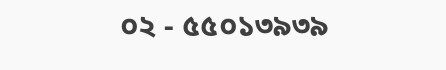০২ - ৫৫০১৩৯৩৯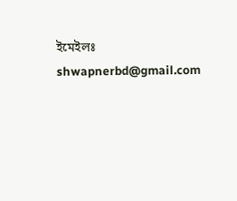ইমেইলঃ shwapnerbd@gmail.com